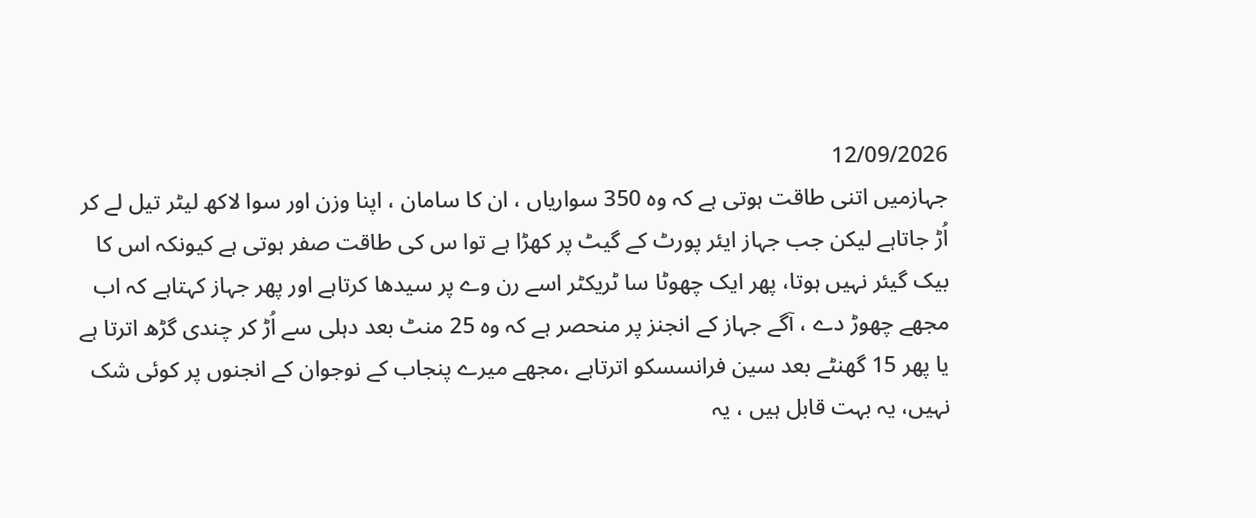12/09/2026
جہازمیں اتنی طاقت ہوتی ہے کہ وہ 350 سواریاں ، ان کا سامان ، اپنا وزن اور سوا لاکھ لیٹر تیل لے کر اُڑ جاتاہے لیکن جب جہاز ایئر پورٹ کے گیٹ پر کھڑا ہے توا س کی طاقت صفر ہوتی ہے کیونکہ اس کا بیک گیئر نہیں ہوتا، پھر ایک چھوٹا سا ٹریکٹر اسے رن وے پر سیدھا کرتاہے اور پھر جہاز کہتاہے کہ اب مجھے چھوڑ دے ، آگے جہاز کے انجنز پر منحصر ہے کہ وہ 25 منٹ بعد دہلی سے اُڑ کر چندی گڑھ اترتا ہے یا پھر 15 گھنٹے بعد سین فرانسسکو اترتاہے ،مجھے میرے پنجاب کے نوجوان کے انجنوں پر کوئی شک نہیں، یہ بہت قابل ہیں ، یہ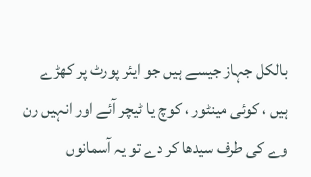بالکل جہاز جیسے ہیں جو ایئر پورٹ پر کھڑے ہیں ، کوئی مینٹور ، کوچ یا ٹیچر آئے اور انہیں رن وے کی طرف سیدھا کر دے تو یہ آسمانوں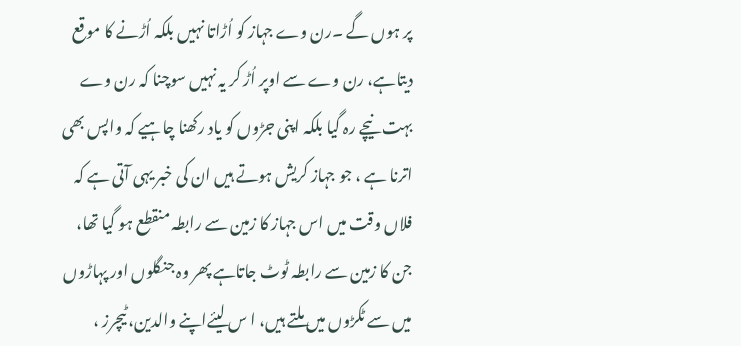پر ہوں گے ۔رن وے جہاز کو اُڑاتا نہیں بلکہ اُڑنے کا موقع دیتاہے، رن وے سے اوپر اُڑ کر یہ نہیں سوچنا کہ رن وے بہت نیچے رہ گیا بلکہ اپنی جڑوں کو یاد رکھنا چاہیے کہ واپس بھی اترنا ہے ، جو جہاز کریش ہوتے ہیں ان کی خبر یہی آتی ہے کہ فلاں وقت میں اس جہاز کا زمین سے رابطہ منقطع ہو گیا تھا، جن کا زمین سے رابطہ ٹوٹ جاتاہے پھر وہ جنگلوں اور پہاڑوں میں سے ٹکڑوں میں ملتے ہیں، ا س لیئےاپنے والدین، ٹیچرز ،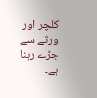کلچر اور ورثے سے جڑے رہنا ہے۔